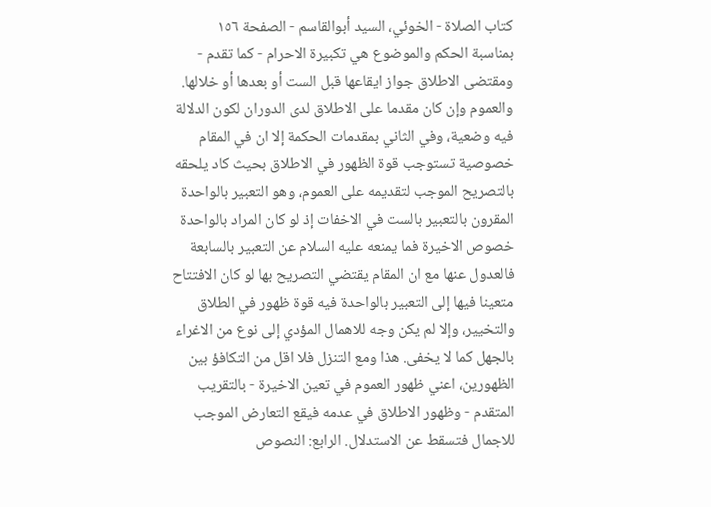كتاب الصلاة - الخوئي، السيد أبوالقاسم - الصفحة ١٥٦
بمناسبة الحكم والموضوع هي تكبيرة الاحرام - كما تقدم - ومقتضى الاطلاق جواز ايقاعها قبل الست أو بعدها أو خلالها. والعموم وإن كان مقدما على الاطلاق لدى الدوران لكون الدلالة فيه وضعية، وفي الثاني بمقدمات الحكمة إلا ان في المقام خصوصية تستوجب قوة الظهور في الاطلاق بحيث كاد يلحقه بالتصريح الموجب لتقديمه على العموم، وهو التعبير بالواحدة المقرون بالتعبير بالست في الاخفات إذ لو كان المراد بالواحدة خصوص الاخيرة فما يمنعه عليه السلام عن التعبير بالسابعة فالعدول عنها مع ان المقام يقتضي التصريح بها لو كان الافتتاح متعينا فيها إلى التعبير بالواحدة فيه قوة ظهور في الطلاق والتخيير، وإلا لم يكن وجه للاهمال المؤدي إلى نوع من الاغراء بالجهل كما لا يخفى. هذا ومع التنزل فلا اقل من التكافؤ بين الظهورين، اعني ظهور العموم في تعين الاخيرة - بالتقريب المتقدم - وظهور الاطلاق في عدمه فيقع التعارض الموجب للاجمال فتسقط عن الاستدلال. الرابع: النصوص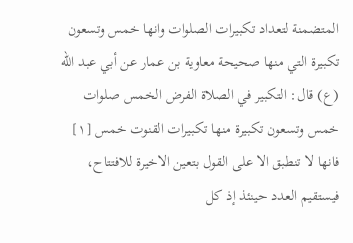المتضمنة لتعداد تكبيرات الصلوات وانها خمس وتسعون تكبيرة التي منها صحيحة معاوية بن عمار عن أبي عبد الله (ع) قال: التكبير في الصلاة الفرض الخمس صلوات خمس وتسعون تكبيرة منها تكبيرات القنوت خمس [١] فانها لا تنطبق الا على القول بتعين الاخيرة للافتتاح، فيستقيم العدد حينئذ إذ كل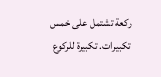ركعة تشتمل على خمس تكبيرات. تكبيرة للركوع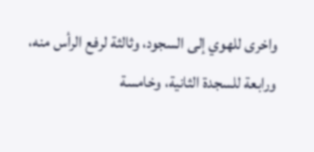واخرى للهوي إلى السجود، وثالثة لرفع الرأس منه، ورابعة للسجدة الثانية، وخامسة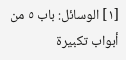[١] الوسائل: باب ٥ من أبواب تكبيرة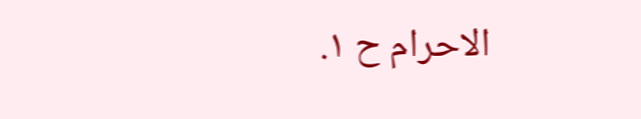الاحرام ح ١.